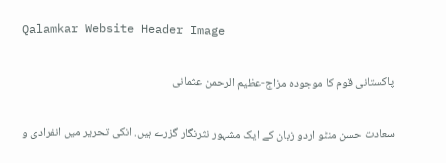Qalamkar Website Header Image

پاکستانی قوم کا موجودہ مزاج-عظیم الرحمن عثمانی

سعادت حسن منٹو اردو زبان کے ایک مشہور نثرنگار گزرے ہیں. انکی تحریر میں انفرادی و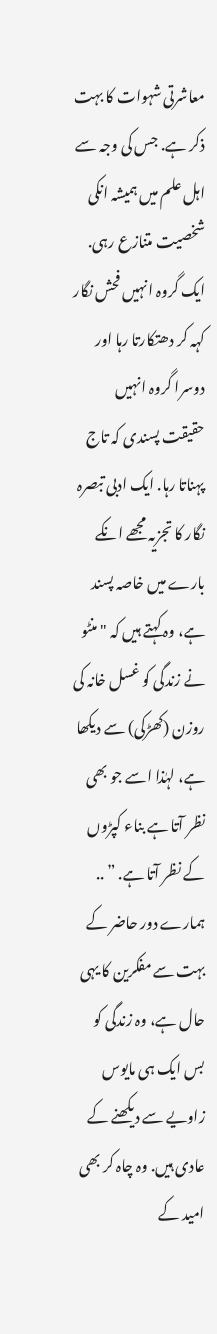معاشرتی شہوات کا بہت ذکر ہے. جس کی وجہ سے اہل علم میں ہمیشہ انکی شخصیت متنازع رہی. ایک گروہ انہیں فحش نگار کہہ کر دھتکارتا رہا اور دوسرا گروہ انہیں حقیقت پسندی کہ تاج پہناتا رہا. ایک ادبی تبصرہ نگار کا تجزیہ مجھے انکے بارے میں خاصہ پسند ہے، وہ کہتے ہیں کہ "منٹو نے زندگی کو غسل خانہ کی روزن (کھڑکی) سے دیکھا ہے، لہٰذا اسے جو بھی نظر آتا ہے بناء کپڑوں کے نظر آتا ہے. ” .. ہمارے دور حاضر کے بہت سے مفکرین کا یہی حال ہے، وہ زندگی کو بس ایک ہی مایوس زاویے سے دیکھنے کے عادی ہیں. وہ چاہ کر بھی امید کے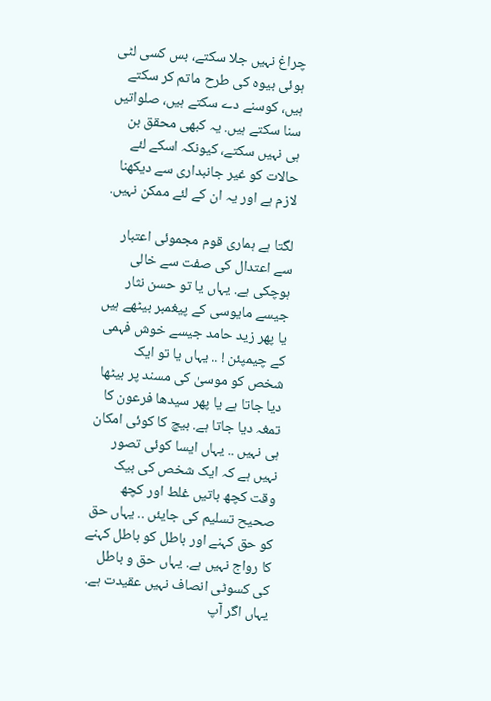چراغ نہیں جلا سکتے، بس کسی لٹی ہوئی بیوہ کی طرح ماتم کر سکتے ہیں، کوسنے دے سکتے ہیں، صلواتیں سنا سکتے ہیں. یہ کبھی محقق بن ہی نہیں سکتے، کیونکہ اسکے لئے حالات کو غیر جانبداری سے دیکھنا لازم ہے اور یہ ان کے لئے ممکن نہیں.

لگتا ہے ہماری قوم مجموئی اعتبار سے اعتدال کی صفت سے خالی ہوچکی ہے. یہاں یا تو حسن نثار جیسے مایوسی کے پیغمبر بیٹھے ہیں یا پھر زید حامد جیسے خوش فہمی کے چیمپئن ! .. یہاں یا تو ایک شخص کو موسیٰ کی مسند پر بیٹھا دیا جاتا ہے یا پھر سیدھا فرعون کا تمغہ دیا جاتا ہے. بیچ کا کوئی امکان ہی نہیں .. یہاں ایسا کوئی تصور نہیں ہے کہ ایک شخص کی بیک وقت کچھ باتیں غلط اور کچھ صحیح تسلیم کی جایئں .. یہاں حق کو حق کہنے اور باطل کو باطل کہنے کا رواج نہیں ہے. یہاں حق و باطل کی کسوٹی انصاف نہیں عقیدت ہے. یہاں اگر آپ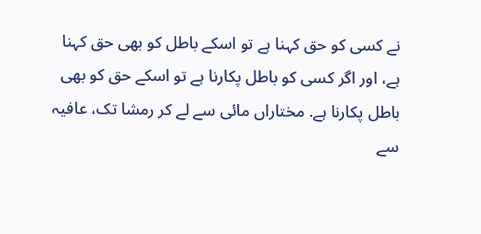نے کسی کو حق کہنا ہے تو اسکے باطل کو بھی حق کہنا ہے، اور اگر کسی کو باطل پکارنا ہے تو اسکے حق کو بھی باطل پکارنا ہے. مختاراں مائی سے لے کر رمشا تک، عافیہ سے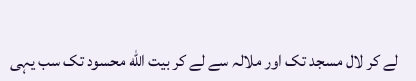لے کر لال مسجد تک اور ملالہ سے لے کر بیت الله محسود تک سب یہی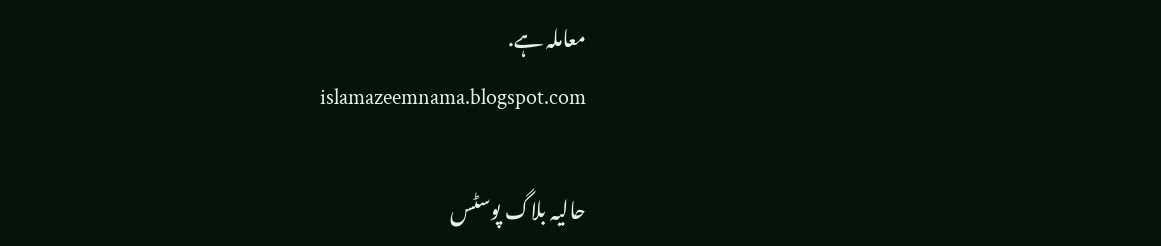معاملہ ہے.
islamazeemnama.blogspot.com

حالیہ بلاگ پوسٹس